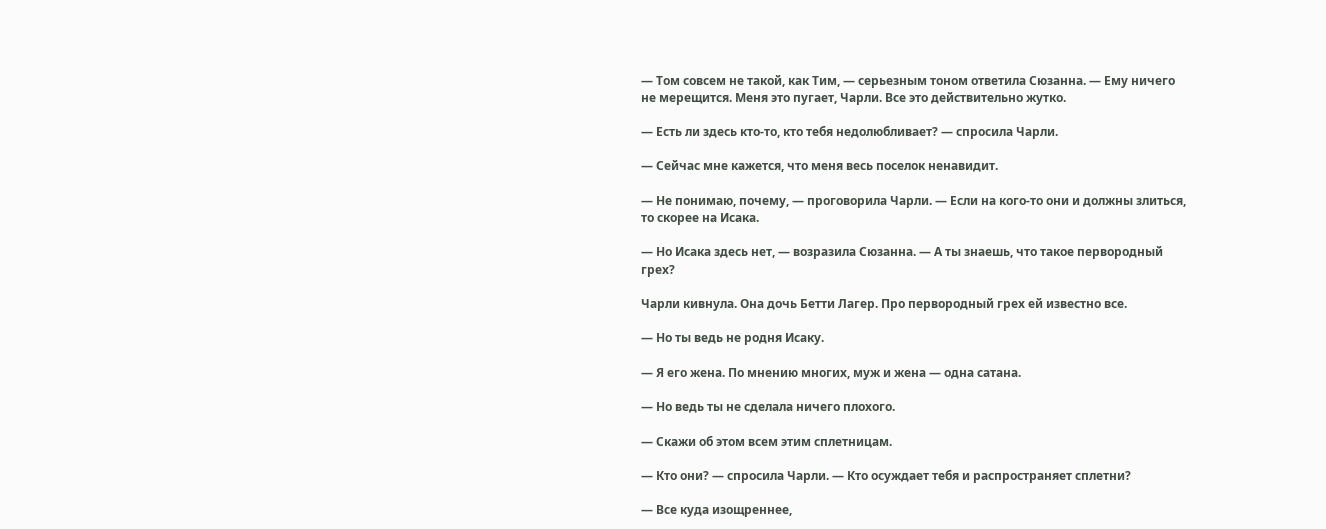— Том совсем не такой, как Тим, — серьезным тоном ответила Сюзанна. — Ему ничего не мерещится. Меня это пугает, Чарли. Все это действительно жутко.

— Есть ли здесь кто-то, кто тебя недолюбливает? — спросила Чарли.

— Сейчас мне кажется, что меня весь поселок ненавидит.

— Не понимаю, почему, — проговорила Чарли. — Если на кого-то они и должны злиться, то скорее на Исака.

— Но Исака здесь нет, — возразила Сюзанна. — А ты знаешь, что такое первородный грех?

Чарли кивнула. Она дочь Бетти Лагер. Про первородный грех ей известно все.

— Но ты ведь не родня Исаку.

— Я его жена. По мнению многих, муж и жена — одна сатана.

— Но ведь ты не сделала ничего плохого.

— Скажи об этом всем этим сплетницам.

— Кто они? — спросила Чарли. — Кто осуждает тебя и распространяет сплетни?

— Все куда изощреннее,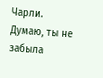Чарли. Думаю, ты не забыла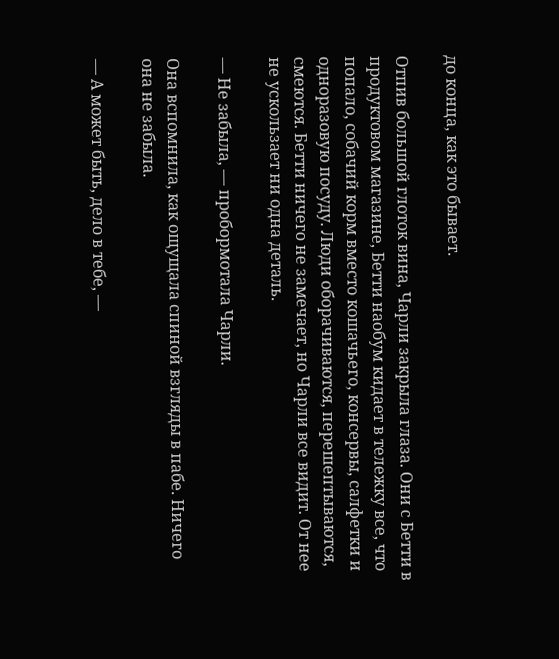до конца, как это бывает.

Отпив большой глоток вина, Чарли закрыла глаза. Они с Бетти в продуктовом магазине, Бетти наобум кидает в тележку все, что попало, собачий корм вместо кошачьего, консервы, салфетки и одноразовую посуду. Люди оборачиваются, перешептываются, смеются. Бетти ничего не замечает, но Чарли все видит. От нее не ускользает ни одна деталь.

— Не забыла, — пробормотала Чарли.

Она вспомнила, как ощущала спиной взгляды в пабе. Ничего она не забыла.

— А может быть, дело в тебе, —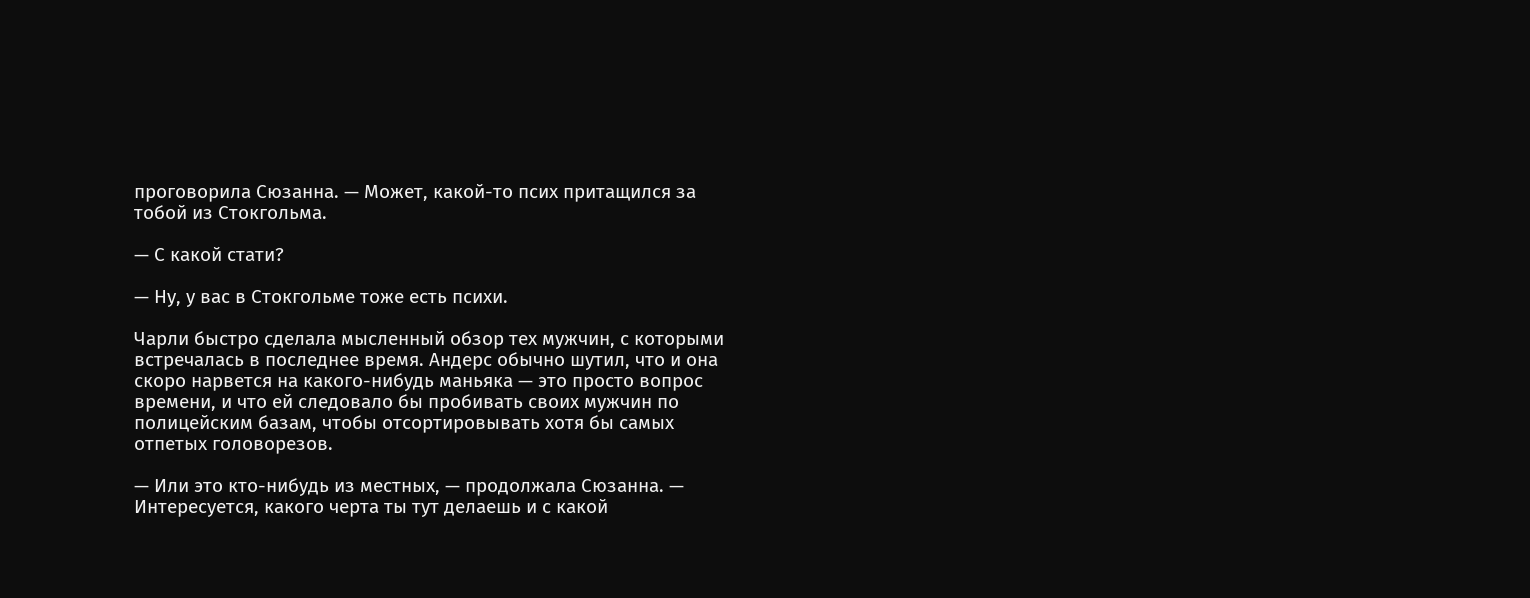проговорила Сюзанна. — Может, какой-то псих притащился за тобой из Стокгольма.

— С какой стати?

— Ну, у вас в Стокгольме тоже есть психи.

Чарли быстро сделала мысленный обзор тех мужчин, с которыми встречалась в последнее время. Андерс обычно шутил, что и она скоро нарвется на какого-нибудь маньяка — это просто вопрос времени, и что ей следовало бы пробивать своих мужчин по полицейским базам, чтобы отсортировывать хотя бы самых отпетых головорезов.

— Или это кто-нибудь из местных, — продолжала Сюзанна. — Интересуется, какого черта ты тут делаешь и с какой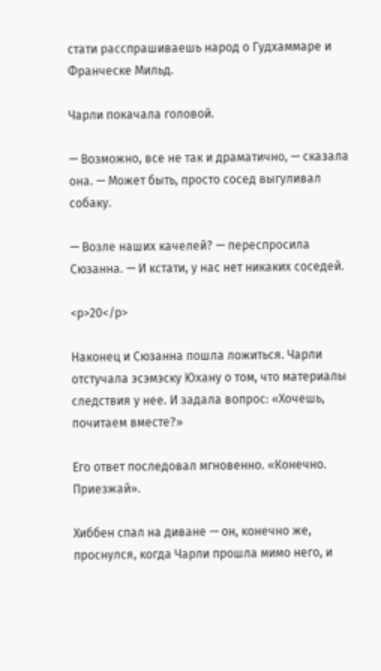стати расспрашиваешь народ о Гудхаммаре и Франческе Мильд.

Чарли покачала головой.

— Возможно, все не так и драматично, — сказала она. — Может быть, просто сосед выгуливал собаку.

— Возле наших качелей? — переспросила Сюзанна. — И кстати, у нас нет никаких соседей.

<p>20</p>

Наконец и Сюзанна пошла ложиться. Чарли отстучала эсэмэску Юхану о том, что материалы следствия у нее. И задала вопрос: «Хочешь, почитаем вместе?»

Его ответ последовал мгновенно. «Конечно. Приезжай».

Хиббен спал на диване — он, конечно же, проснулся, когда Чарли прошла мимо него, и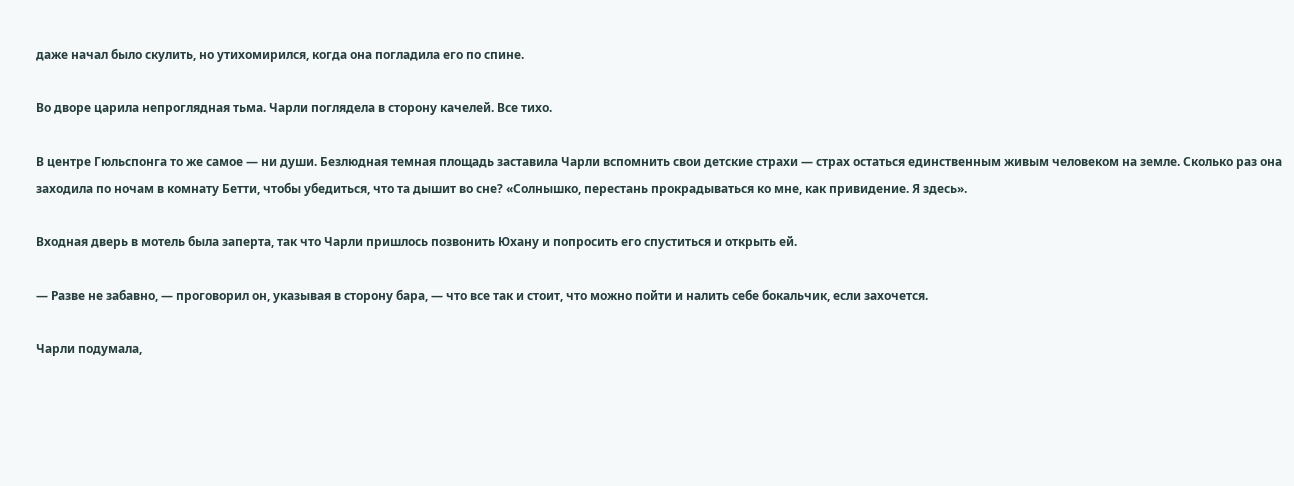даже начал было скулить, но утихомирился, когда она погладила его по спине.

Во дворе царила непроглядная тьма. Чарли поглядела в сторону качелей. Все тихо.

В центре Гюльспонга то же самое — ни души. Безлюдная темная площадь заставила Чарли вспомнить свои детские страхи — страх остаться единственным живым человеком на земле. Сколько раз она заходила по ночам в комнату Бетти, чтобы убедиться, что та дышит во сне? «Солнышко, перестань прокрадываться ко мне, как привидение. Я здесь».

Входная дверь в мотель была заперта, так что Чарли пришлось позвонить Юхану и попросить его спуститься и открыть ей.

— Разве не забавно, — проговорил он, указывая в сторону бара, — что все так и стоит, что можно пойти и налить себе бокальчик, если захочется.

Чарли подумала,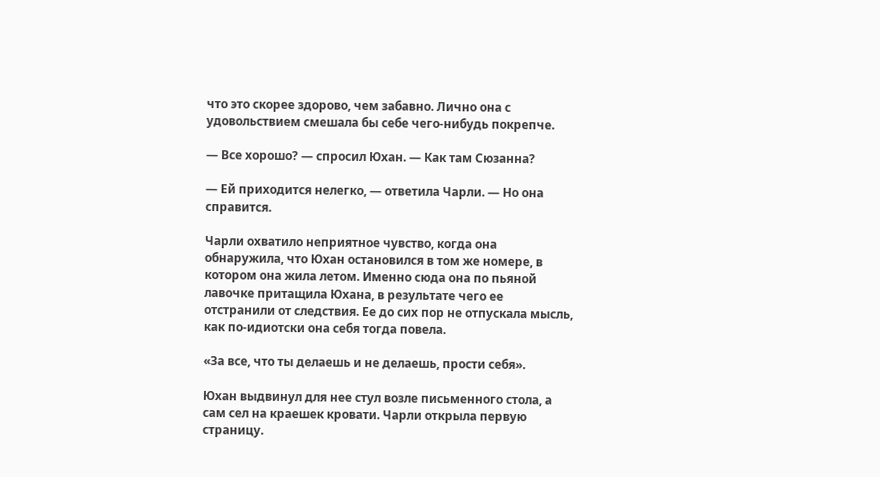что это скорее здорово, чем забавно. Лично она с удовольствием смешала бы себе чего-нибудь покрепче.

— Все хорошо? — спросил Юхан. — Как там Сюзанна?

— Ей приходится нелегко, — ответила Чарли. — Но она справится.

Чарли охватило неприятное чувство, когда она обнаружила, что Юхан остановился в том же номере, в котором она жила летом. Именно сюда она по пьяной лавочке притащила Юхана, в результате чего ее отстранили от следствия. Ее до сих пор не отпускала мысль, как по-идиотски она себя тогда повела.

«За все, что ты делаешь и не делаешь, прости себя».

Юхан выдвинул для нее стул возле письменного стола, а сам сел на краешек кровати. Чарли открыла первую страницу.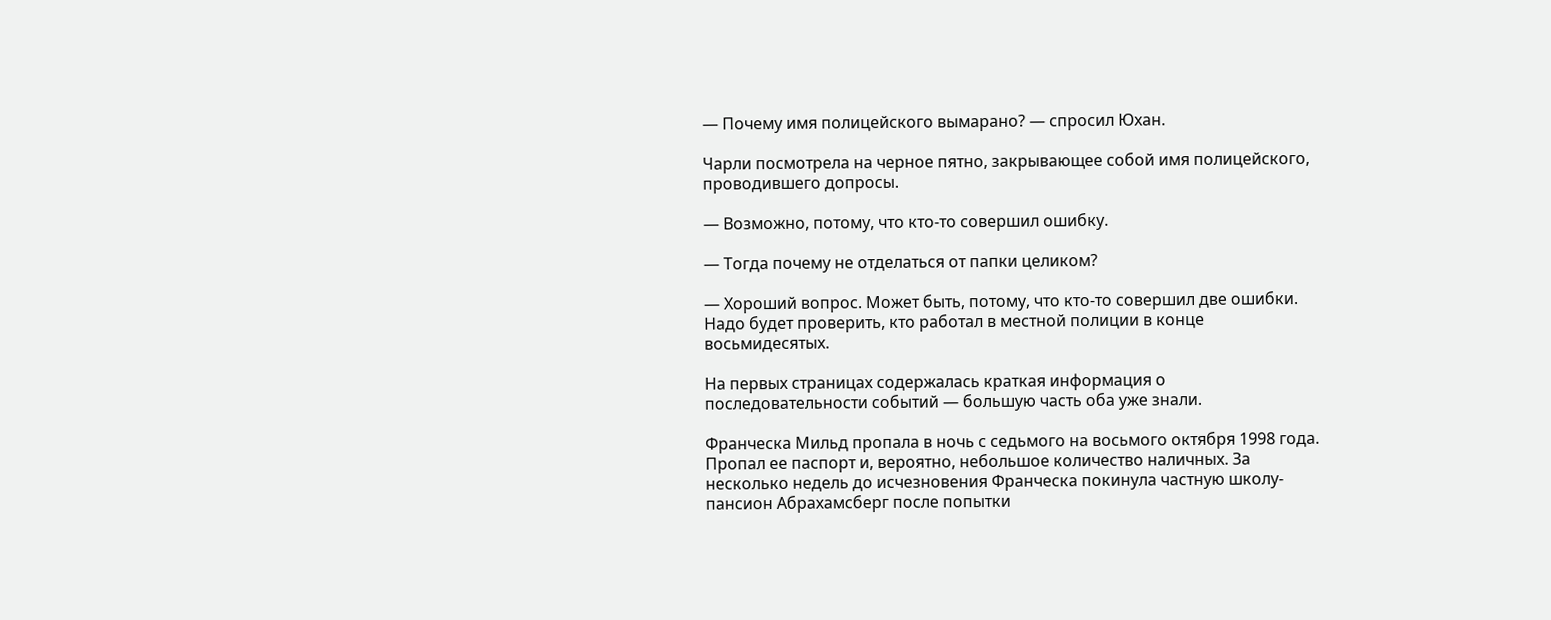— Почему имя полицейского вымарано? — спросил Юхан.

Чарли посмотрела на черное пятно, закрывающее собой имя полицейского, проводившего допросы.

— Возможно, потому, что кто-то совершил ошибку.

— Тогда почему не отделаться от папки целиком?

— Хороший вопрос. Может быть, потому, что кто-то совершил две ошибки. Надо будет проверить, кто работал в местной полиции в конце восьмидесятых.

На первых страницах содержалась краткая информация о последовательности событий — большую часть оба уже знали.

Франческа Мильд пропала в ночь с седьмого на восьмого октября 1998 года. Пропал ее паспорт и, вероятно, небольшое количество наличных. За несколько недель до исчезновения Франческа покинула частную школу-пансион Абрахамсберг после попытки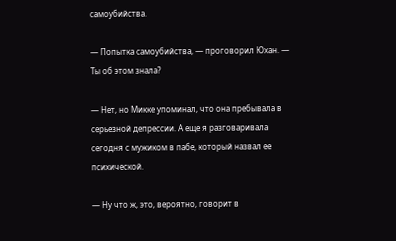самоубийства.

— Попытка самоубийства, — проговорил Юхан. — Ты об этом знала?

— Нет, но Микке упоминал, что она пребывала в серьезной депрессии. А еще я разговаривала сегодня с мужиком в пабе, который назвал ее психической.

— Ну что ж, это, вероятно, говорит в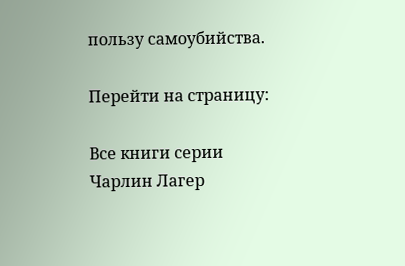пользу самоубийства.

Перейти на страницу:

Все книги серии Чарлин Лагер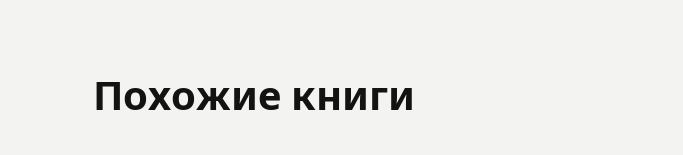Похожие книги